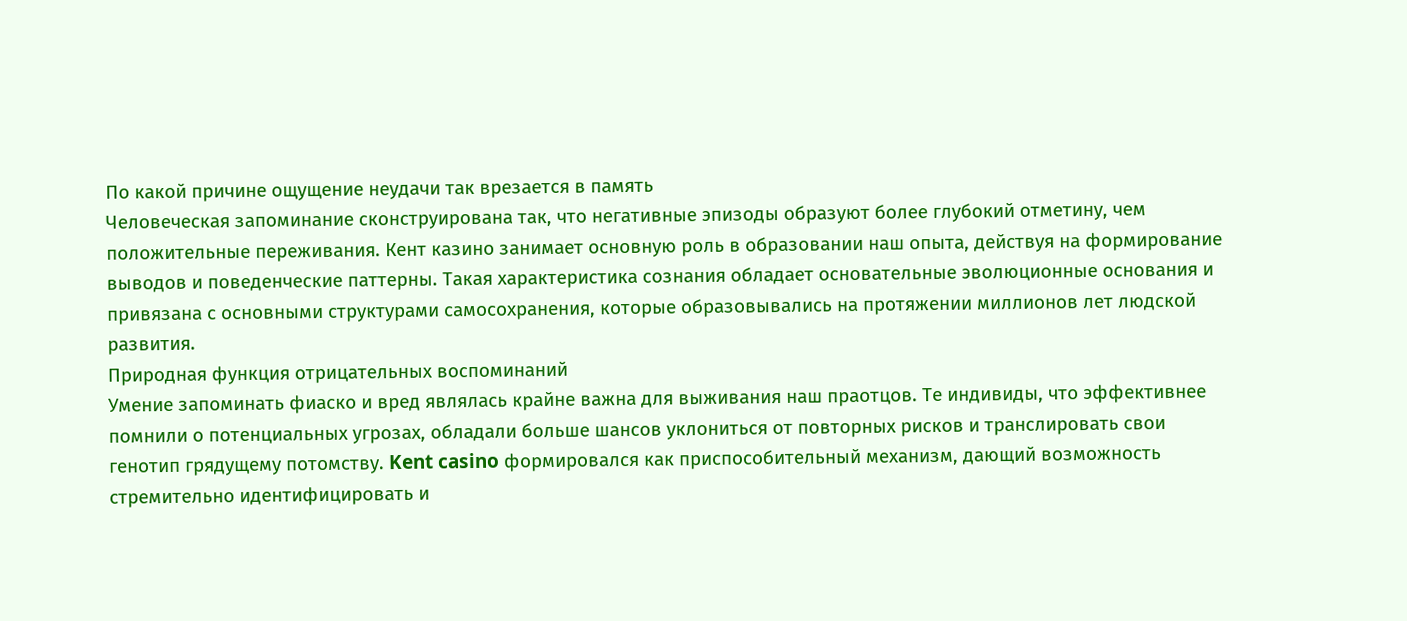По какой причине ощущение неудачи так врезается в память
Человеческая запоминание сконструирована так, что негативные эпизоды образуют более глубокий отметину, чем положительные переживания. Кент казино занимает основную роль в образовании наш опыта, действуя на формирование выводов и поведенческие паттерны. Такая характеристика сознания обладает основательные эволюционные основания и привязана с основными структурами самосохранения, которые образовывались на протяжении миллионов лет людской развития.
Природная функция отрицательных воспоминаний
Умение запоминать фиаско и вред являлась крайне важна для выживания наш праотцов. Те индивиды, что эффективнее помнили о потенциальных угрозах, обладали больше шансов уклониться от повторных рисков и транслировать свои генотип грядущему потомству. Kent casino формировался как приспособительный механизм, дающий возможность стремительно идентифицировать и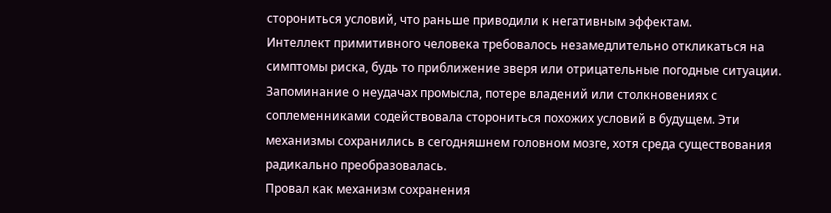сторониться условий, что раньше приводили к негативным эффектам.
Интеллект примитивного человека требовалось незамедлительно откликаться на симптомы риска, будь то приближение зверя или отрицательные погодные ситуации. Запоминание о неудачах промысла, потере владений или столкновениях с соплеменниками содействовала сторониться похожих условий в будущем. Эти механизмы сохранились в сегодняшнем головном мозге, хотя среда существования радикально преобразовалась.
Провал как механизм сохранения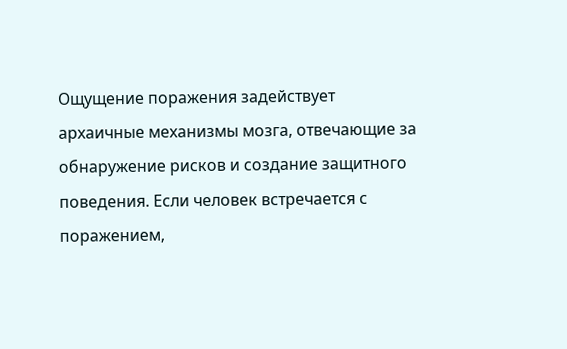Ощущение поражения задействует архаичные механизмы мозга, отвечающие за обнаружение рисков и создание защитного поведения. Если человек встречается с поражением,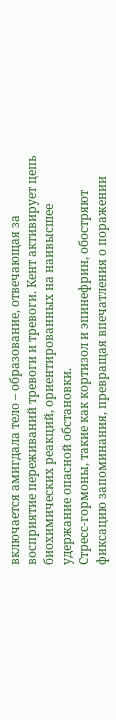включается амигдала тело – образование, отвечающая за восприятие переживаний тревоги и тревоги. Кент активирует цепь биохимических реакций, ориентированных на наивысшее удержание опасной обстановки.
Стресс-гормоны, такие как кортизол и эпинефрин, обостряют фиксацию запоминания, превращая впечатления о поражении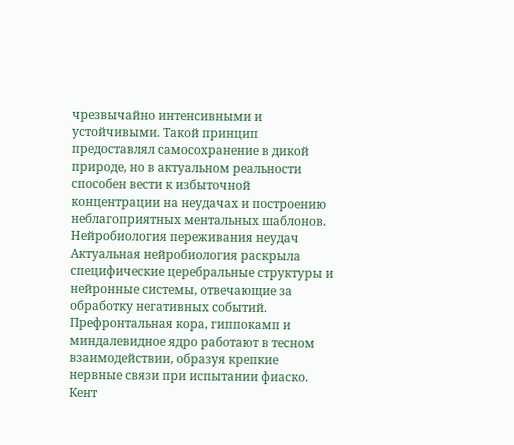чрезвычайно интенсивными и устойчивыми. Такой принцип предоставлял самосохранение в дикой природе, но в актуальном реальности способен вести к избыточной концентрации на неудачах и построению неблагоприятных ментальных шаблонов.
Нейробиология переживания неудач
Актуальная нейробиология раскрыла специфические церебральные структуры и нейронные системы, отвечающие за обработку негативных событий. Префронтальная кора, гиппокамп и миндалевидное ядро работают в тесном взаимодействии, образуя крепкие нервные связи при испытании фиаско. Кент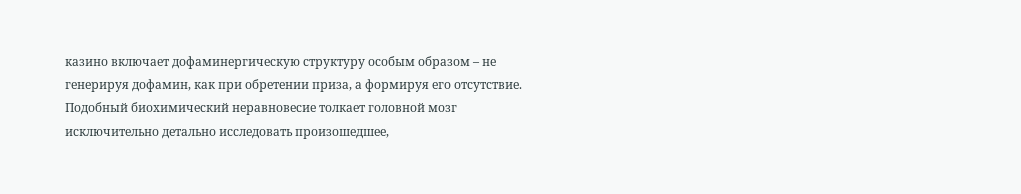казино включает дофаминергическую структуру особым образом – не генерируя дофамин, как при обретении приза, а формируя его отсутствие.
Подобный биохимический неравновесие толкает головной мозг исключительно детально исследовать произошедшее,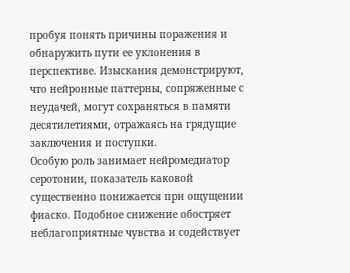пробуя понять причины поражения и обнаружить пути ее уклонения в перспективе. Изыскания демонстрируют, что нейронные паттерны, сопряженные с неудачей, могут сохраняться в памяти десятилетиями, отражаясь на грядущие заключения и поступки.
Особую роль занимает нейромедиатор серотонин, показатель каковой существенно понижается при ощущении фиаско. Подобное снижение обостряет неблагоприятные чувства и содействует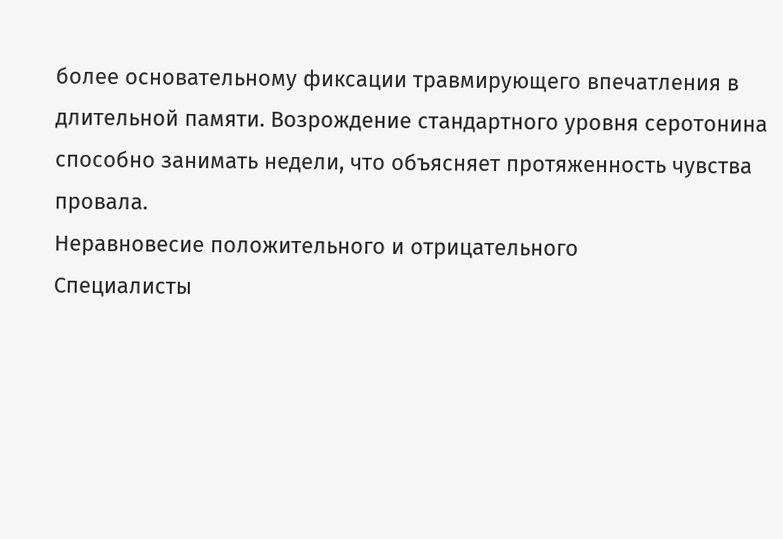более основательному фиксации травмирующего впечатления в длительной памяти. Возрождение стандартного уровня серотонина способно занимать недели, что объясняет протяженность чувства провала.
Неравновесие положительного и отрицательного
Специалисты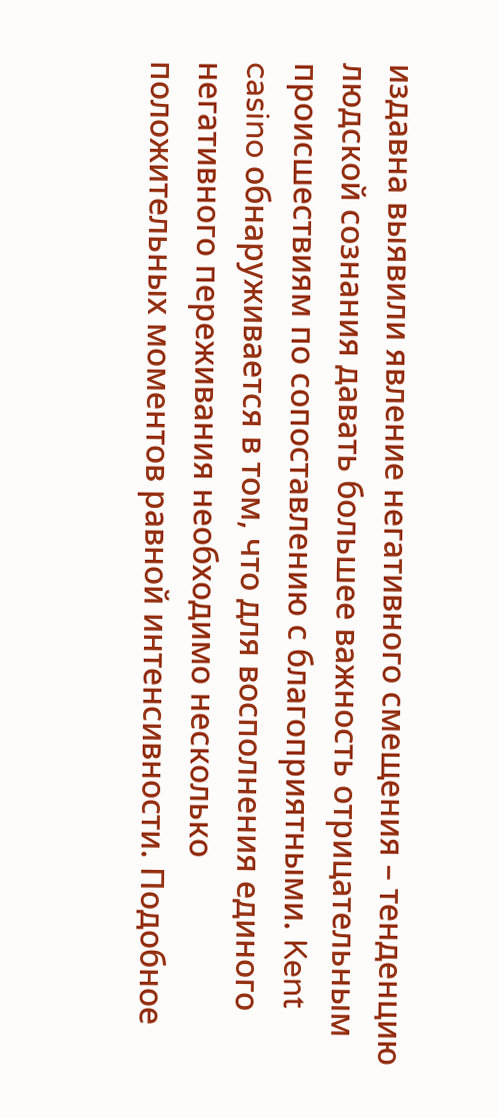издавна выявили явление негативного смещения – тенденцию людской сознания давать большее важность отрицательным происшествиям по сопоставлению с благоприятными. Kent casino обнаруживается в том, что для восполнения единого негативного переживания необходимо несколько положительных моментов равной интенсивности. Подобное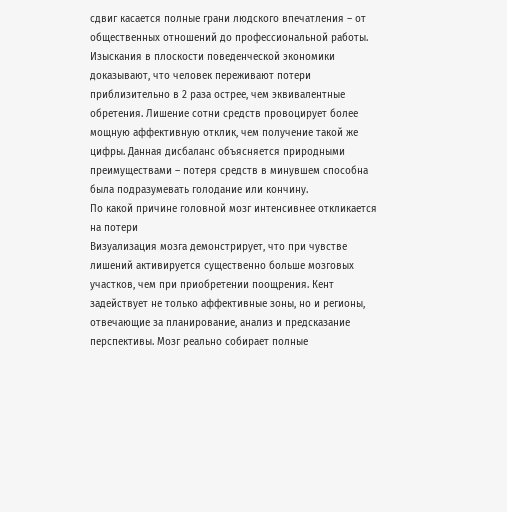сдвиг касается полные грани людского впечатления – от общественных отношений до профессиональной работы.
Изыскания в плоскости поведенческой экономики доказывают, что человек переживают потери приблизительно в 2 раза острее, чем эквивалентные обретения. Лишение сотни средств провоцирует более мощную аффективную отклик, чем получение такой же цифры. Данная дисбаланс объясняется природными преимуществами – потеря средств в минувшем способна была подразумевать голодание или кончину.
По какой причине головной мозг интенсивнее откликается на потери
Визуализация мозга демонстрирует, что при чувстве лишений активируется существенно больше мозговых участков, чем при приобретении поощрения. Кент задействует не только аффективные зоны, но и регионы, отвечающие за планирование, анализ и предсказание перспективы. Мозг реально собирает полные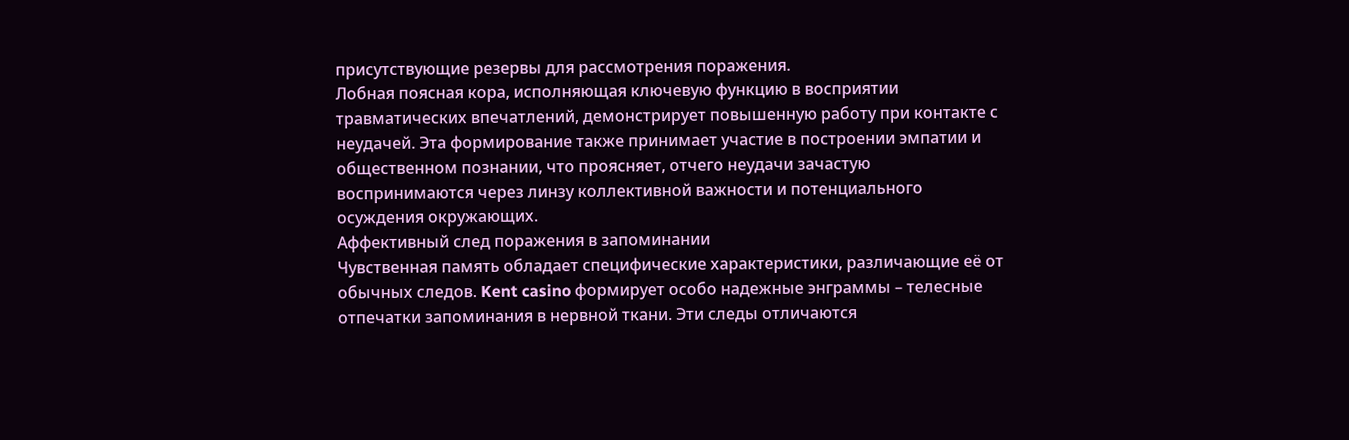присутствующие резервы для рассмотрения поражения.
Лобная поясная кора, исполняющая ключевую функцию в восприятии травматических впечатлений, демонстрирует повышенную работу при контакте с неудачей. Эта формирование также принимает участие в построении эмпатии и общественном познании, что проясняет, отчего неудачи зачастую воспринимаются через линзу коллективной важности и потенциального осуждения окружающих.
Аффективный след поражения в запоминании
Чувственная память обладает специфические характеристики, различающие её от обычных следов. Kent casino формирует особо надежные энграммы – телесные отпечатки запоминания в нервной ткани. Эти следы отличаются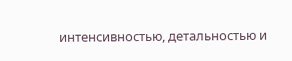интенсивностью, детальностью и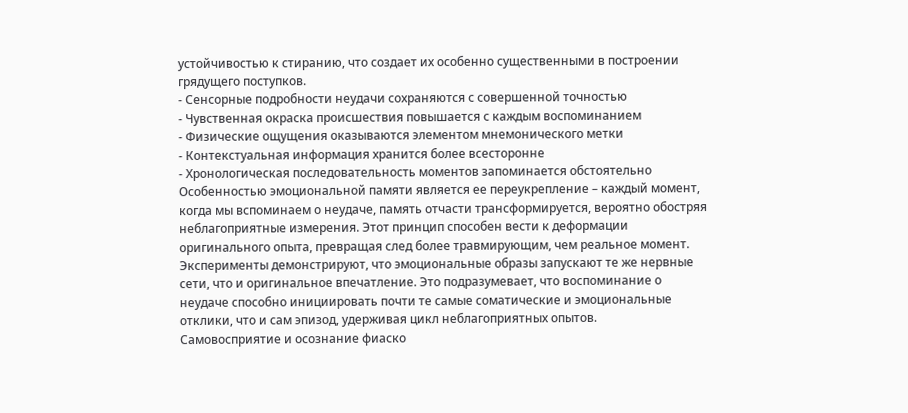устойчивостью к стиранию, что создает их особенно существенными в построении грядущего поступков.
- Сенсорные подробности неудачи сохраняются с совершенной точностью
- Чувственная окраска происшествия повышается с каждым воспоминанием
- Физические ощущения оказываются элементом мнемонического метки
- Контекстуальная информация хранится более всесторонне
- Хронологическая последовательность моментов запоминается обстоятельно
Особенностью эмоциональной памяти является ее переукрепление – каждый момент, когда мы вспоминаем о неудаче, память отчасти трансформируется, вероятно обостряя неблагоприятные измерения. Этот принцип способен вести к деформации оригинального опыта, превращая след более травмирующим, чем реальное момент.
Эксперименты демонстрируют, что эмоциональные образы запускают те же нервные сети, что и оригинальное впечатление. Это подразумевает, что воспоминание о неудаче способно инициировать почти те самые соматические и эмоциональные отклики, что и сам эпизод, удерживая цикл неблагоприятных опытов.
Самовосприятие и осознание фиаско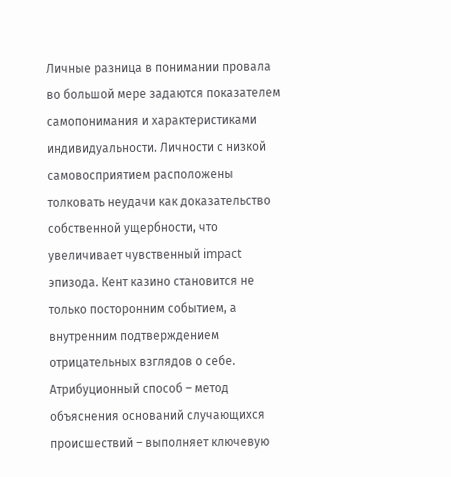Личные разница в понимании провала во большой мере задаются показателем самопонимания и характеристиками индивидуальности. Личности с низкой самовосприятием расположены толковать неудачи как доказательство собственной ущербности, что увеличивает чувственный impact эпизода. Кент казино становится не только посторонним событием, а внутренним подтверждением отрицательных взглядов о себе.
Атрибуционный способ – метод объяснения оснований случающихся происшествий – выполняет ключевую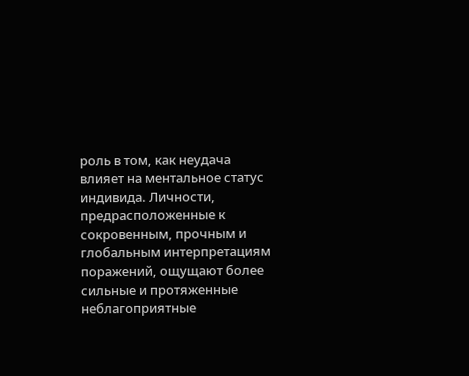роль в том, как неудача влияет на ментальное статус индивида. Личности, предрасположенные к сокровенным, прочным и глобальным интерпретациям поражений, ощущают более сильные и протяженные неблагоприятные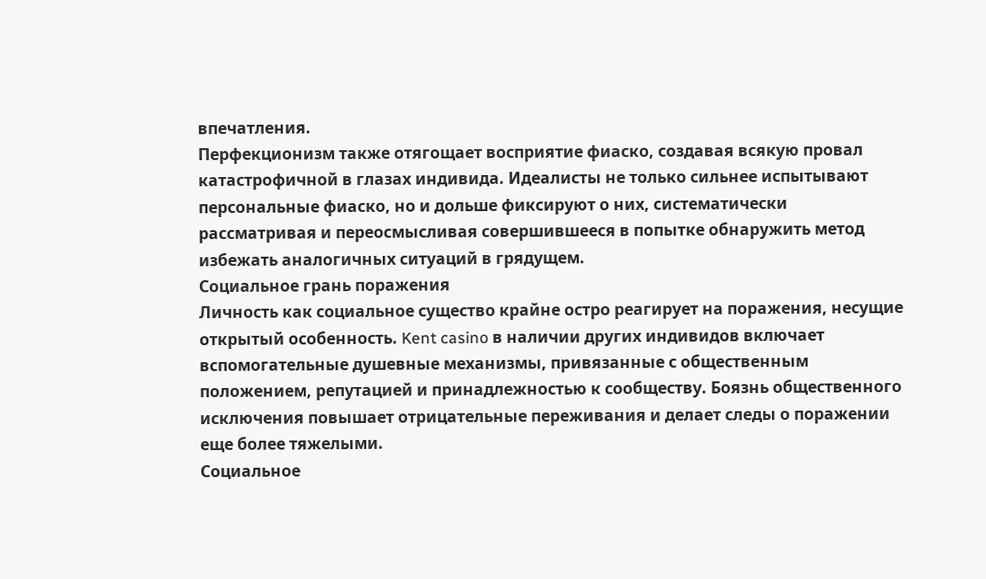впечатления.
Перфекционизм также отягощает восприятие фиаско, создавая всякую провал катастрофичной в глазах индивида. Идеалисты не только сильнее испытывают персональные фиаско, но и дольше фиксируют о них, систематически рассматривая и переосмысливая совершившееся в попытке обнаружить метод избежать аналогичных ситуаций в грядущем.
Социальное грань поражения
Личность как социальное существо крайне остро реагирует на поражения, несущие открытый особенность. Kent casino в наличии других индивидов включает вспомогательные душевные механизмы, привязанные с общественным положением, репутацией и принадлежностью к сообществу. Боязнь общественного исключения повышает отрицательные переживания и делает следы о поражении еще более тяжелыми.
Социальное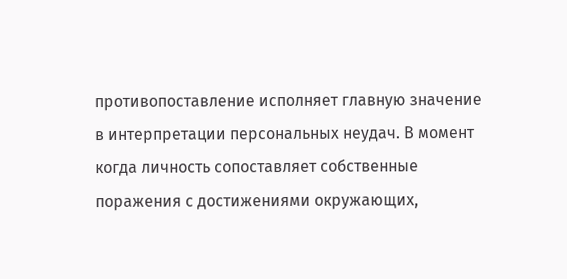противопоставление исполняет главную значение в интерпретации персональных неудач. В момент когда личность сопоставляет собственные поражения с достижениями окружающих,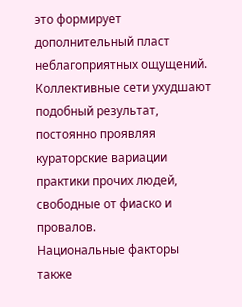это формирует дополнительный пласт неблагоприятных ощущений. Коллективные сети ухудшают подобный результат, постоянно проявляя кураторские вариации практики прочих людей, свободные от фиаско и провалов.
Национальные факторы также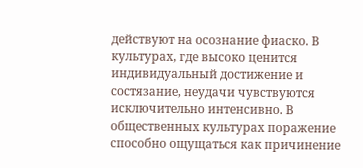действуют на осознание фиаско. В культурах, где высоко ценится индивидуальный достижение и состязание, неудачи чувствуются исключительно интенсивно. В общественных культурах поражение способно ощущаться как причинение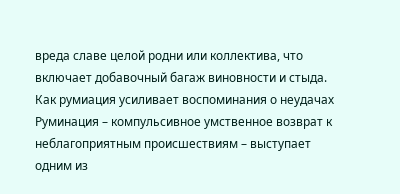вреда славе целой родни или коллектива, что включает добавочный багаж виновности и стыда.
Как румиация усиливает воспоминания о неудачах
Руминация – компульсивное умственное возврат к неблагоприятным происшествиям – выступает одним из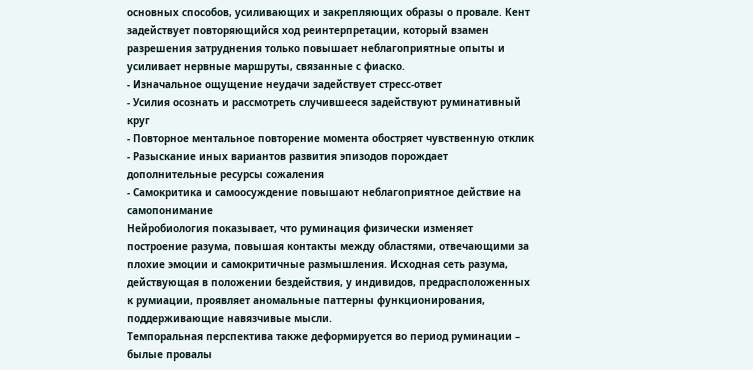основных способов, усиливающих и закрепляющих образы о провале. Кент задействует повторяющийся ход реинтерпретации, который взамен разрешения затруднения только повышает неблагоприятные опыты и усиливает нервные маршруты, связанные с фиаско.
- Изначальное ощущение неудачи задействует стресс-ответ
- Усилия осознать и рассмотреть случившееся задействуют руминативный круг
- Повторное ментальное повторение момента обостряет чувственную отклик
- Разыскание иных вариантов развития эпизодов порождает дополнительные ресурсы сожаления
- Самокритика и самоосуждение повышают неблагоприятное действие на самопонимание
Нейробиология показывает, что руминация физически изменяет построение разума, повышая контакты между областями, отвечающими за плохие эмоции и самокритичные размышления. Исходная сеть разума, действующая в положении бездействия, у индивидов, предрасположенных к румиации, проявляет аномальные паттерны функционирования, поддерживающие навязчивые мысли.
Темпоральная перспектива также деформируется во период руминации – былые провалы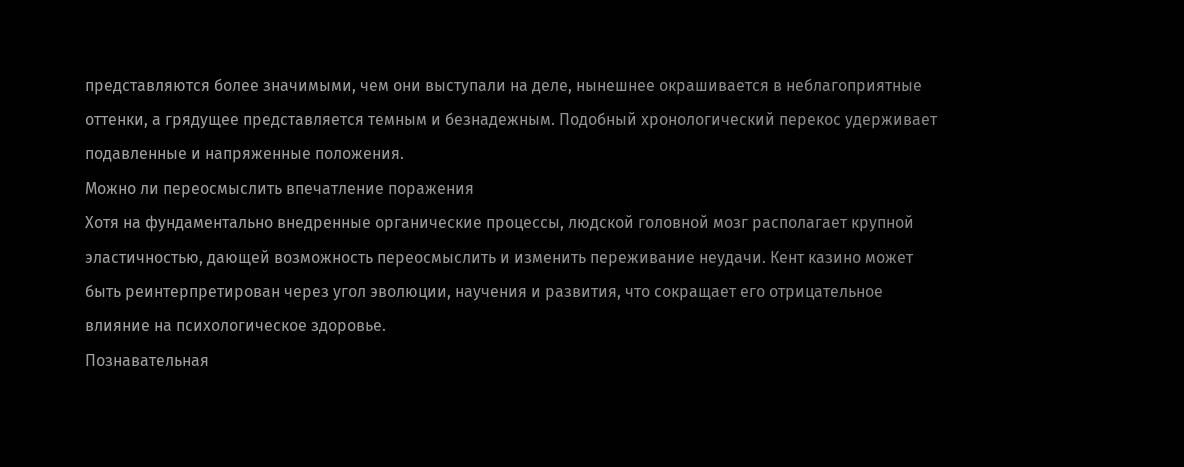представляются более значимыми, чем они выступали на деле, нынешнее окрашивается в неблагоприятные оттенки, а грядущее представляется темным и безнадежным. Подобный хронологический перекос удерживает подавленные и напряженные положения.
Можно ли переосмыслить впечатление поражения
Хотя на фундаментально внедренные органические процессы, людской головной мозг располагает крупной эластичностью, дающей возможность переосмыслить и изменить переживание неудачи. Кент казино может быть реинтерпретирован через угол эволюции, научения и развития, что сокращает его отрицательное влияние на психологическое здоровье.
Познавательная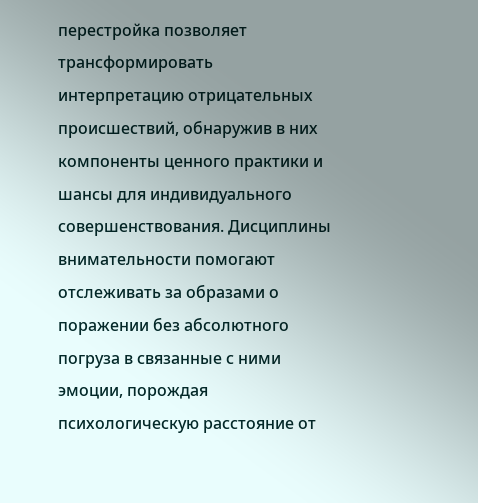перестройка позволяет трансформировать интерпретацию отрицательных происшествий, обнаружив в них компоненты ценного практики и шансы для индивидуального совершенствования. Дисциплины внимательности помогают отслеживать за образами о поражении без абсолютного погруза в связанные с ними эмоции, порождая психологическую расстояние от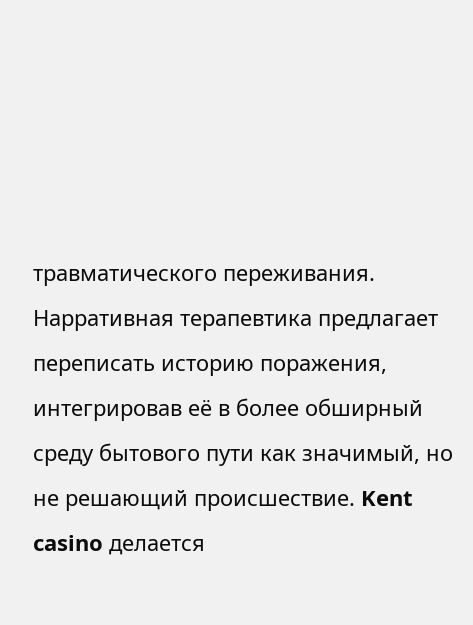травматического переживания.
Нарративная терапевтика предлагает переписать историю поражения, интегрировав её в более обширный среду бытового пути как значимый, но не решающий происшествие. Kent casino делается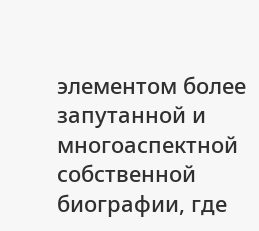элементом более запутанной и многоаспектной собственной биографии, где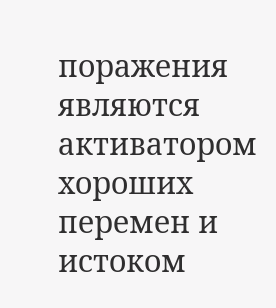поражения являются активатором хороших перемен и истоком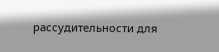рассудительности для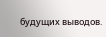будущих выводов.